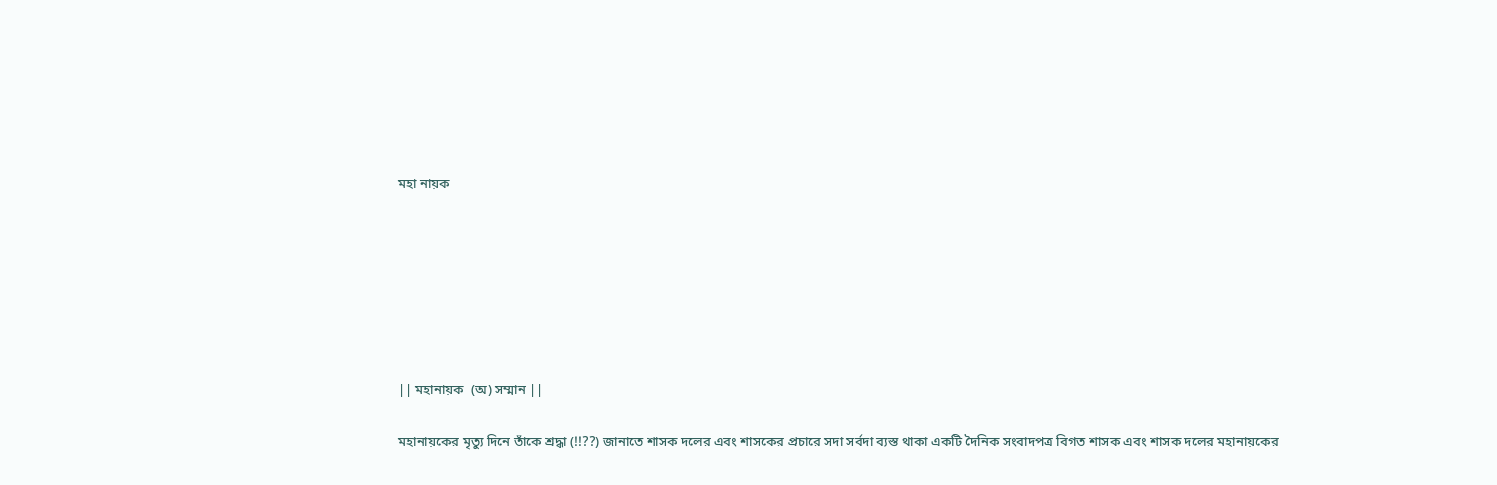মহা নায়ক







|| মহানায়ক  (অ) সম্মান ||

মহানায়কের মৃত্যু দিনে তাঁকে শ্রদ্ধা (!!??) জানাতে শাসক দলের এবং শাসকের প্রচারে সদা সর্বদা ব্যস্ত থাকা একটি দৈনিক সংবাদপত্র বিগত শাসক এবং শাসক দলের মহানায়কের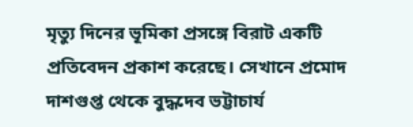মৃত্যু দিনের ভূমিকা প্রসঙ্গে বিরাট একটি প্রতিবেদন প্রকাশ করেছে। সেখানে প্রমোদ দাশগুপ্ত থেকে বুদ্ধদেব ভট্টাচার্য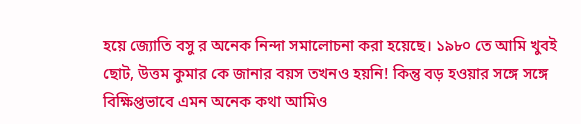হয়ে জ্যোতি বসু র অনেক নিন্দা সমালোচনা করা হয়েছে। ১৯৮০ তে আমি খুবই ছোট, উত্তম কুমার কে জানার বয়স তখনও হয়নি! কিন্তু বড় হওয়ার সঙ্গে সঙ্গে বিক্ষিপ্তভাবে এমন অনেক কথা আমিও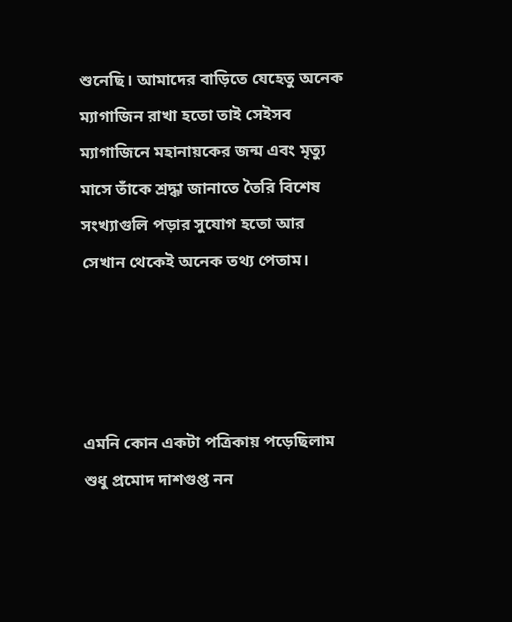শুনেছি। আমাদের বাড়িতে যেহেতু অনেক ম্যাগাজিন রাখা হতো তাই সেইসব ম্যাগাজিনে মহানায়কের জন্ম এবং মৃত্যু মাসে তাঁকে শ্রদ্ধা জানাতে তৈরি বিশেষ সংখ্যাগুলি পড়ার সুযোগ হতো আর সেখান থেকেই অনেক তথ্য পেতাম।‌




এমনি কোন একটা পত্রিকায় পড়েছিলাম শুধু প্রমোদ দাশগুপ্ত নন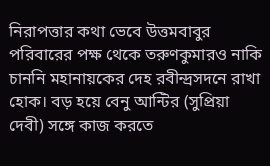নিরাপত্তার কথা ভেবে উত্তমবাবুর পরিবারের পক্ষ থেকে তরুণকুমারও নাকি চাননি মহানায়কের দেহ রবীন্দ্রসদনে রাখা হোক। বড় হয়ে বেনু আন্টির (সুপ্রিয়া দেবী) সঙ্গে কাজ করতে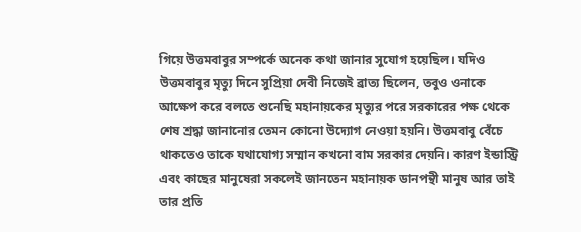গিয়ে উত্তমবাবুর সম্পর্কে অনেক কথা জানার সুযোগ হয়েছিল। ‌যদিও উত্তমবাবুর মৃত্যু দিনে সুপ্রিয়া দেবী নিজেই ব্রাত্য ছিলেন, তবুও ওনাকে আক্ষেপ করে বলতে শুনেছি মহানায়কের মৃত্যুর পরে সরকারের পক্ষ থেকে শেষ শ্রদ্ধা জানানোর তেমন কোনো উদ্যোগ নেওয়া হয়নি। উত্তমবাবু বেঁচে থাকতেও তাকে যথাযোগ্য সম্মান কখনো বাম সরকার দেয়নি। কারণ ইন্ডাস্ট্রি এবং কাছের মানুষেরা সকলেই জানতেন মহানায়ক ডানপন্থী মানুষ আর তাই তার প্রতি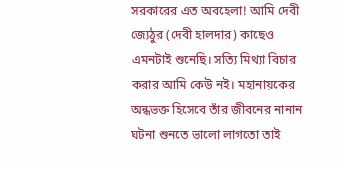সরকারের এত অবহেলা! আমি দেবী জ্যেঠুর (দেবী হালদার) কাছেও এমনটাই শুনেছি। সত্যি মিথ্যা বিচার করার আমি কেউ নই। মহানায়কের অন্ধভক্ত হিসেবে তাঁর জীবনের নানান ঘটনা শুনতে ভালো লাগতো তাই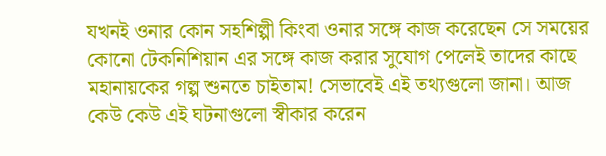যখনই ওনার কোন সহশিল্পী কিংবা ওনার সঙ্গে কাজ করেছেন সে সময়ের কোনো টেকনিশিয়ান এর সঙ্গে কাজ করার সুযোগ পেলেই তাদের কাছে মহানায়কের গল্প শুনতে চাইতাম! সেভাবেই এই তথ্যগুলো জানা। আজ কেউ কেউ এই ঘটনাগুলো স্বীকার করেন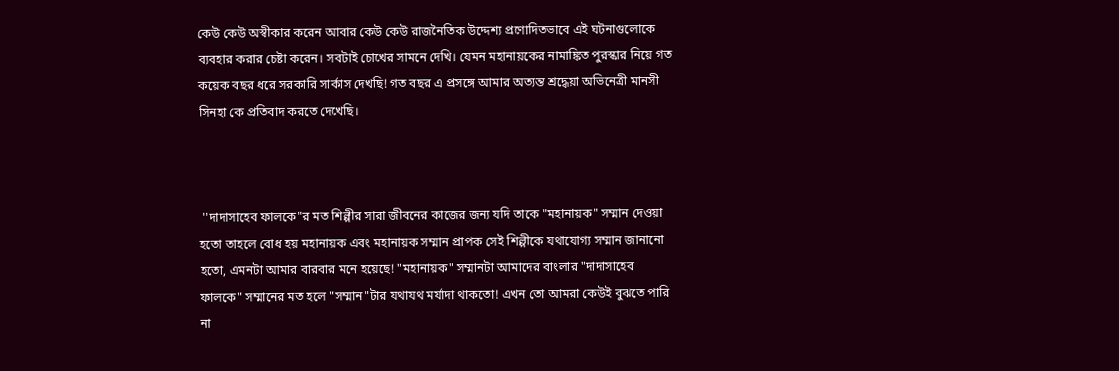কেউ কেউ অস্বীকার করেন আবার কেউ কেউ রাজনৈতিক উদ্দেশ্য প্রণোদিতভাবে এই ঘটনাগুলোকে ব্যবহার করার চেষ্টা করেন। সবটাই চোখের সামনে দেখি। যেমন মহানায়কের নামাঙ্কিত পুরস্কার নিয়ে গত কয়েক বছর ধরে সরকারি সার্কাস দেখছি! গত বছর এ প্রসঙ্গে আমার অত্যন্ত শ্রদ্ধেয়া অভিনেত্রী মানসী সিনহা কে প্রতিবাদ করতে দেখেছি।



 ''দাদাসাহেব ফালকে"র মত শিল্পীর সারা জীবনের কাজের জন্য যদি তাকে "মহানায়ক" সম্মান দেওয়া হতো তাহলে বোধ হয় মহানায়ক এবং মহানায়ক সম্মান প্রাপক সেই শিল্পীকে যথাযোগ্য সম্মান জানানো হতো, এমনটা আমার বারবার মনে হয়েছে! "মহানায়ক" সম্মানটা আমাদের বাংলার "দাদাসাহেব ফালকে" সম্মানের মত হলে "সম্মান"টার যথাযথ মর্যাদা থাকতো! এখন তো আমরা কেউই বুঝতে পারি না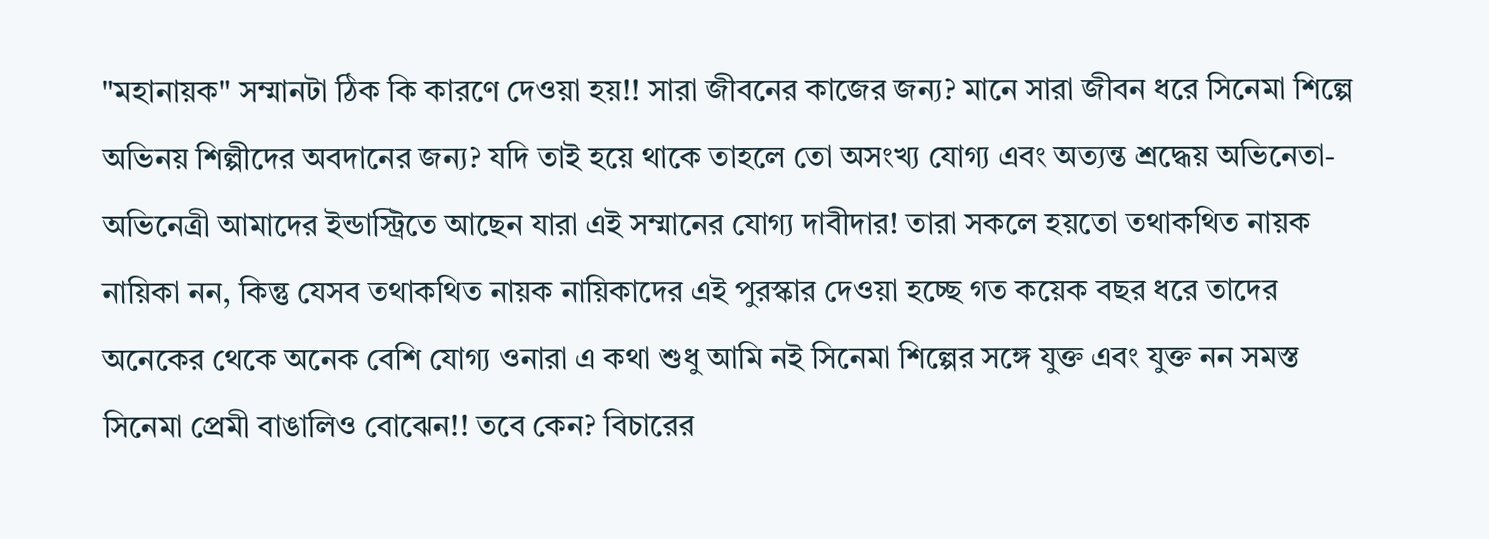"মহানায়ক" সম্মানটা ঠিক কি কারণে দেওয়া হয়!! সারা জীবনের কাজের জন্য? মানে সারা জীবন ধরে সিনেমা শিল্পে অভিনয় শিল্পীদের অবদানের জন্য? যদি তাই হয়ে থাকে তাহলে তো অসংখ্য যোগ্য এবং অত্যন্ত শ্রদ্ধেয় অভিনেতা-অভিনেত্রী আমাদের ইন্ডাস্ট্রিতে আছেন যারা এই সম্মানের যোগ্য দাবীদার! তারা সকলে হয়তো তথাকথিত নায়ক নায়িকা নন, কিন্তু যেসব তথাকথিত নায়ক নায়িকাদের এই পুরস্কার দেওয়া হচ্ছে গত কয়েক বছর ধরে তাদের অনেকের থেকে অনেক বেশি যোগ্য ওনারা এ কথা শুধু আমি নই সিনেমা শিল্পের সঙ্গে যুক্ত এবং যুক্ত নন সমস্ত সিনেমা প্রেমী বাঙালিও বোঝেন!! তবে কেন? বিচারের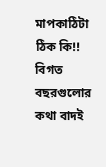মাপকাঠিটা ঠিক কি!! বিগত বছরগুলোর কথা বাদই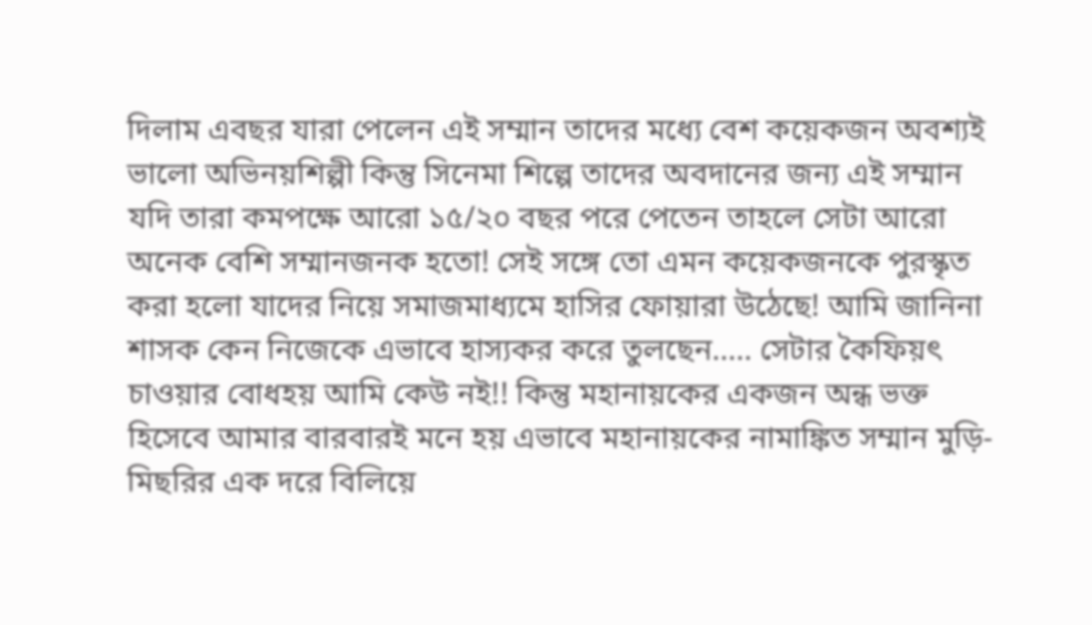দিলাম এবছর যারা পেলেন এই সম্মান তাদের মধ্যে বেশ কয়েকজন অবশ্যই ভালো অভিনয়শিল্পী কিন্তু সিনেমা শিল্পে তাদের অবদানের জন্য এই সম্মান যদি তারা কমপক্ষে আরো ১৫/২০ বছর পরে পেতেন তাহলে সেটা আরো অনেক বেশি সম্মানজনক হতো! সেই সঙ্গে তো এমন কয়েকজনকে পুরস্কৃত করা হলো যাদের নিয়ে সমাজমাধ্যমে হাসির ফোয়ারা উঠেছে! আমি জানিনা শাসক কেন নিজেকে এভাবে হাস্যকর করে তুলছেন..... সেটার কৈফিয়ৎ চাওয়ার বোধহয় আমি কেউ নই!! কিন্তু মহানায়কের একজন অন্ধ ভক্ত হিসেবে আমার বারবারই মনে হয় এভাবে মহানায়কের নামাঙ্কিত সম্মান মুড়ি-মিছরির এক দরে বিলিয়ে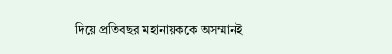দিয়ে প্রতিবছর মহানায়ককে অসম্মানই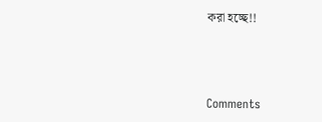করা হচ্ছে!!



Comments